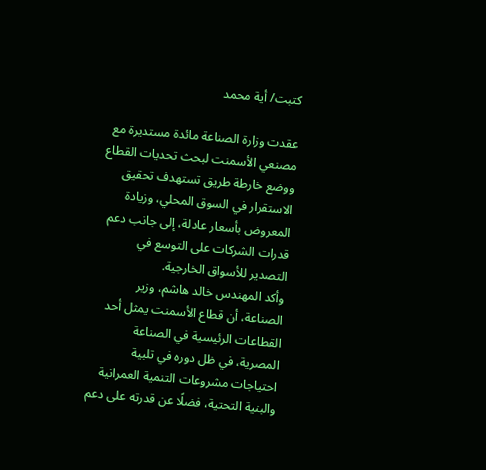كتبت/ أية محمد

عقدت وزارة الصناعة مائدة مستديرة مع مصنعي الأسمنت لبحث تحديات القطاع ووضع خارطة طريق تستهدف تحقيق الاستقرار في السوق المحلي، وزيادة المعروض بأسعار عادلة، إلى جانب دعم قدرات الشركات على التوسع في التصدير للأسواق الخارجية.
وأكد المهندس خالد هاشم، وزير الصناعة، أن قطاع الأسمنت يمثل أحد القطاعات الرئيسية في الصناعة المصرية، في ظل دوره في تلبية احتياجات مشروعات التنمية العمرانية والبنية التحتية، فضلًا عن قدرته على دعم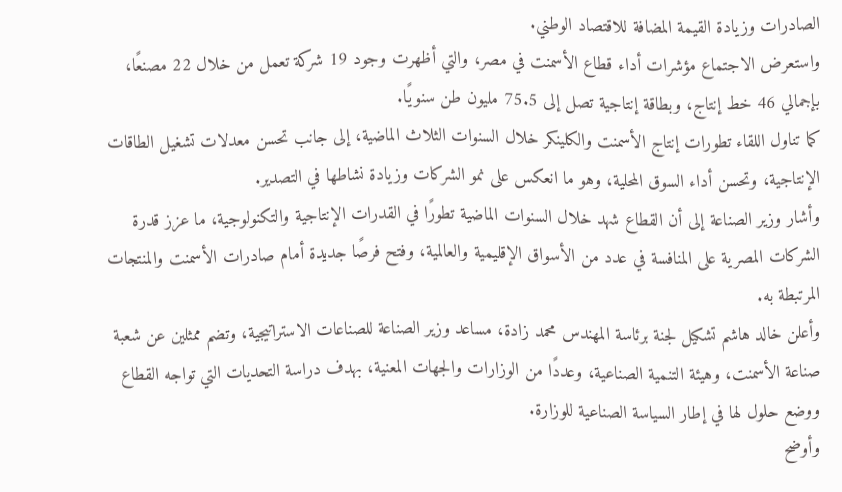الصادرات وزيادة القيمة المضافة للاقتصاد الوطني.
واستعرض الاجتماع مؤشرات أداء قطاع الأسمنت في مصر، والتي أظهرت وجود 19 شركة تعمل من خلال 22 مصنعًا، بإجمالي 46 خط إنتاج، وبطاقة إنتاجية تصل إلى 75.5 مليون طن سنويًا.
كما تناول اللقاء تطورات إنتاج الأسمنت والكلينكر خلال السنوات الثلاث الماضية، إلى جانب تحسن معدلات تشغيل الطاقات الإنتاجية، وتحسن أداء السوق المحلية، وهو ما انعكس على نمو الشركات وزيادة نشاطها في التصدير.
وأشار وزير الصناعة إلى أن القطاع شهد خلال السنوات الماضية تطورًا في القدرات الإنتاجية والتكنولوجية، ما عزز قدرة الشركات المصرية على المنافسة في عدد من الأسواق الإقليمية والعالمية، وفتح فرصًا جديدة أمام صادرات الأسمنت والمنتجات المرتبطة به.
وأعلن خالد هاشم تشكيل لجنة برئاسة المهندس محمد زادة، مساعد وزير الصناعة للصناعات الاستراتيجية، وتضم ممثلين عن شعبة صناعة الأسمنت، وهيئة التنمية الصناعية، وعددًا من الوزارات والجهات المعنية، بهدف دراسة التحديات التي تواجه القطاع ووضع حلول لها في إطار السياسة الصناعية للوزارة.
وأوضح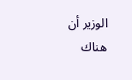الوزير أن هناك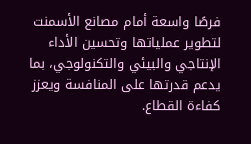فرصًا واسعة أمام مصانع الأسمنت لتطوير عملياتها وتحسين الأداء الإنتاجي والبيئي والتكنولوجي، بما يدعم قدرتها على المنافسة ويعزز كفاءة القطاع.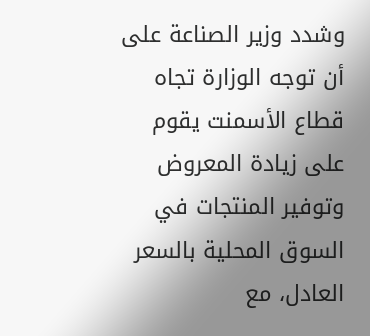وشدد وزير الصناعة على أن توجه الوزارة تجاه قطاع الأسمنت يقوم على زيادة المعروض وتوفير المنتجات في السوق المحلية بالسعر العادل، مع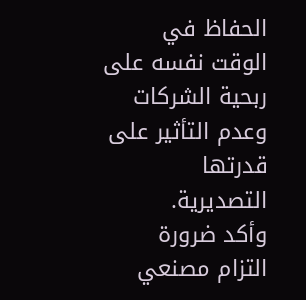الحفاظ في الوقت نفسه على ربحية الشركات وعدم التأثير على قدرتها التصديرية.
وأكد ضرورة التزام مصنعي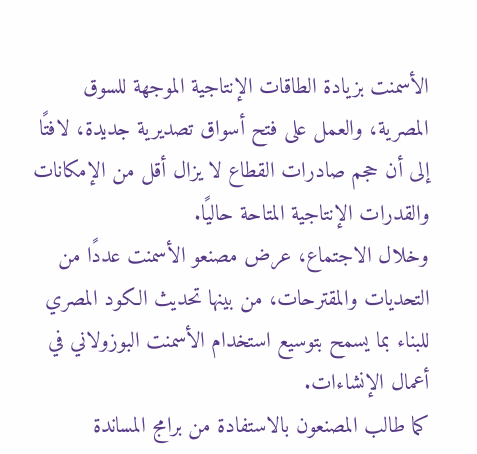الأسمنت بزيادة الطاقات الإنتاجية الموجهة للسوق المصرية، والعمل على فتح أسواق تصديرية جديدة، لافتًا إلى أن حجم صادرات القطاع لا يزال أقل من الإمكانات والقدرات الإنتاجية المتاحة حاليًا.
وخلال الاجتماع، عرض مصنعو الأسمنت عددًا من التحديات والمقترحات، من بينها تحديث الكود المصري للبناء بما يسمح بتوسيع استخدام الأسمنت البوزولاني في أعمال الإنشاءات.
كما طالب المصنعون بالاستفادة من برامج المساندة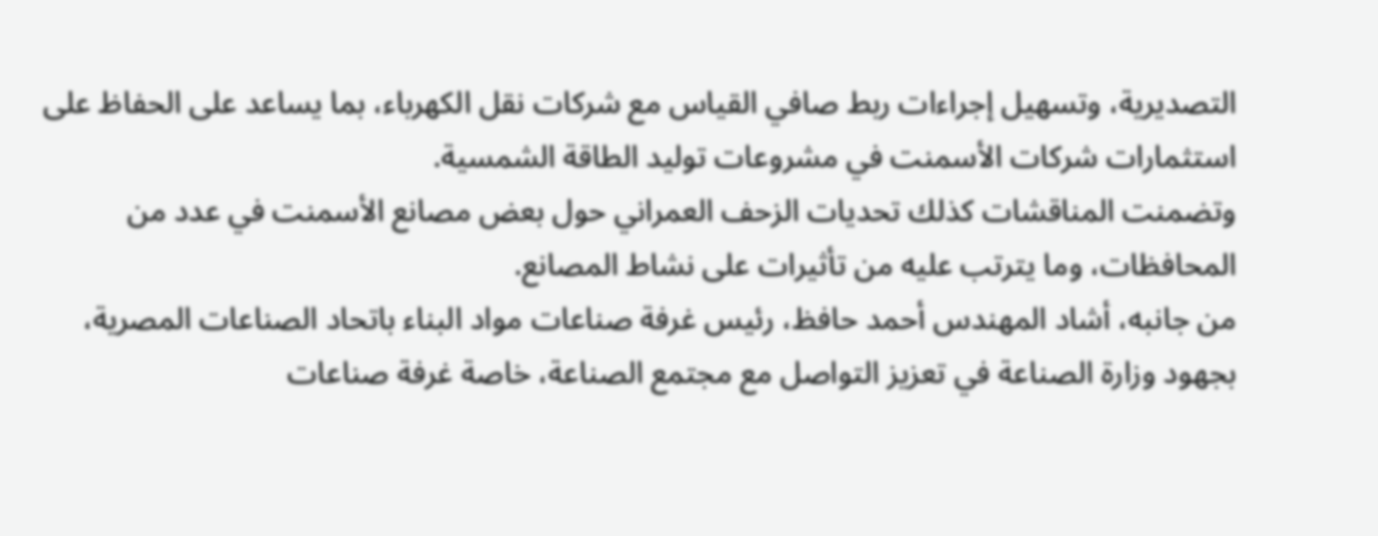التصديرية، وتسهيل إجراءات ربط صافي القياس مع شركات نقل الكهرباء، بما يساعد على الحفاظ على استثمارات شركات الأسمنت في مشروعات توليد الطاقة الشمسية.
وتضمنت المناقشات كذلك تحديات الزحف العمراني حول بعض مصانع الأسمنت في عدد من المحافظات، وما يترتب عليه من تأثيرات على نشاط المصانع.
من جانبه، أشاد المهندس أحمد حافظ، رئيس غرفة صناعات مواد البناء باتحاد الصناعات المصرية، بجهود وزارة الصناعة في تعزيز التواصل مع مجتمع الصناعة، خاصة غرفة صناعات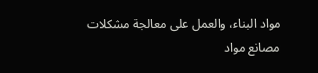مواد البناء، والعمل على معالجة مشكلات مصانع مواد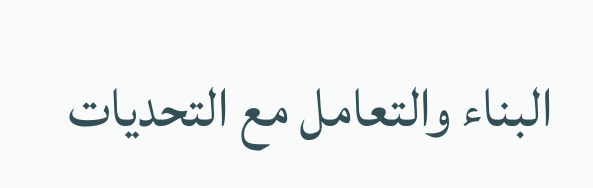البناء والتعامل مع التحديات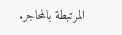المرتبطة بالمحاجر.